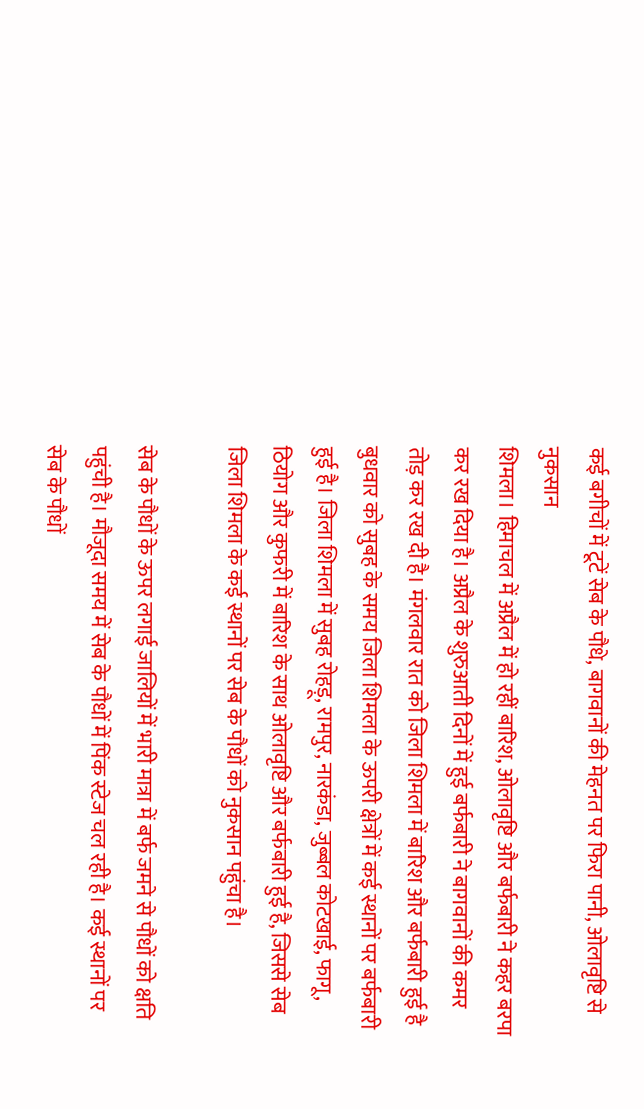कई बगीचों में टूटें सेब के पौधे, बागवानों की मेहनत पर फिरा पानी, ओलावृष्टि से नुकसान
शिमला। हिमाचल में अप्रैल में हो रहीं बारिश, ओलावृष्टि और बर्फबारी ने कहर बरपा कर रख दिया है। अप्रैल के शुरुआती दिनों में हुई बर्फबारी ने बागवानों की कमर तोड़ कर रख दी है। मंगलवार रात को जिला शिमला में बारिश और बर्फबारी हुई है बुधवार को सुबह के समय जिला शिमला के ऊपरी क्षेत्रों में कई स्थानों पर बर्फबारी हुई है। जिला शिमला में सुबह रोहड़ू, रामपुर, नारकंडा, जुब्बल कोटखाई, फागू, ठियोग और कुफरी में बारिश के साथ ओलावृष्टि और बर्फबारी हुई है, जिससे सेब जिला शिमला के कई स्थानों पर सेब के पौधों को नुकसान पहुंचा है।

सेब के पौधों के ऊपर लगाई जालियों में भारी मात्रा में बर्फ जमने से पौधों को क्षति पहुंची है। मौजूदा समय में सेब के पौधों में पिंक स्टेज चल रही है। कई स्थानों पर सेब के पौधों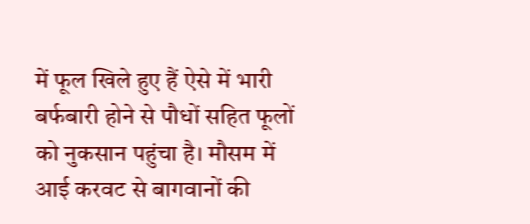में फूल खिले हुए हैं ऐसे में भारी बर्फबारी होने से पौधों सहित फूलों को नुकसान पहुंचा है। मौसम में आई करवट से बागवानों की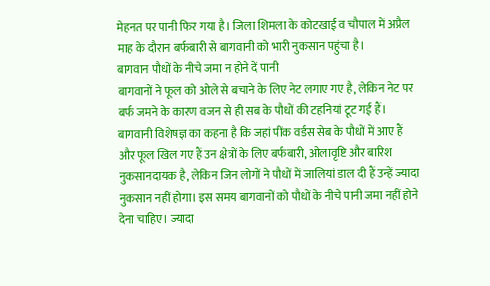मेहनत पर पानी फिर गया है। जिला शिमला के कोटखाई व चौपाल में अप्रैल माह के दौरान बर्फबारी से बागवानी को भारी नुकसान पहुंचा है।
बागवान पौधों के नीचे जमा न होने दें पानी
बागवानों ने फूल को ओले से बचाने के लिए नेट लगाए गए है, लेकिन नेट पर बर्फ जमने के कारण वजन से ही सब के पौधों की टहनियां टूट गई हैं। बागवानी विशेषज्ञ का कहना है कि जहां पींक वर्डस सेब के पौधों में आए हैं और फूल खिल गए हैं उन क्षेत्रों के लिए बर्फबारी, ओलावृष्टि और बारिश नुकसानदायक है, लेकिन जिन लोगों ने पौधों में जालियां डाल दी हैं उन्हें ज्यादा नुकसान नहीं होगा। इस समय बागवानों को पौधों के नीचे पानी जमा नहीं होने देना चाहिए। ज्यादा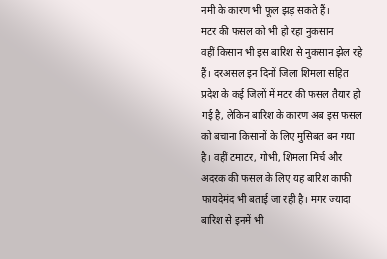नमी के कारण भी फूल झड़ सकते हैं।
मटर की फसल को भी हो रहा नुकसान
वहीं किसान भी इस बारिश से नुकसान झेल रहे हैं। दरअसल इन दिनों जिला शिमला सहित प्रदेश के कई जिलों में मटर की फसल तैयार हो गई है, लेकिन बारिश के कारण अब इस फसल को बचाना किसानों के लिए मुसिबत बन गया है। वहीं टमाटर, गोभी, शिमला मिर्च और अदरक की फसल के लिए यह बारिश काफी फायदेमंद भी बताई जा रही है। मगर ज्यादा बारिश से इनमें भी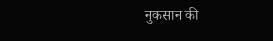नुकसान की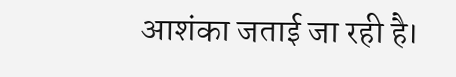आशंका जताई जा रही है।